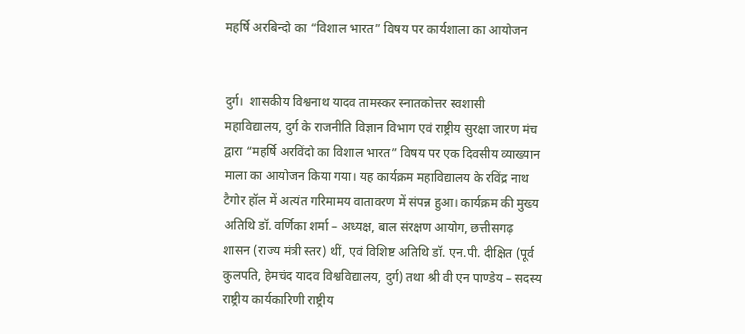महर्षि अरबिन्दो का “विशाल भारत” विषय पर कार्यशाला का आयोजन


दुर्ग।  शासकीय विश्वनाथ यादव तामस्कर स्नातकोत्तर स्वशासी महाविद्यालय, दुर्ग के राजनीति विज्ञान विभाग एवं राष्ट्रीय सुरक्षा जारण मंच द्वारा “महर्षि अरविंदो का विशाल भारत” विषय पर एक दिवसीय व्याख्यान माला का आयोजन किया गया। यह कार्यक्रम महाविद्यालय के रविंद्र नाथ टैगोर हॉल में अत्यंत गरिमामय वातावरण में संपन्न हुआ। कार्यक्रम की मुख्य अतिथि डॉ. वर्णिका शर्मा – अध्यक्ष, बाल संरक्षण आयोग, छत्तीसगढ़ शासन (राज्य मंत्री स्तर) थीं, एवं विशिष्ट अतिथि डॉ. एन.पी. दीक्षित (पूर्व कुलपति, हेमचंद यादव विश्वविद्यालय, दुर्ग) तथा श्री वी एन पाण्डेय – सदस्य राष्ट्रीय कार्यकारिणी राष्ट्रीय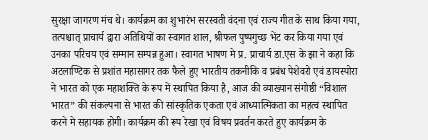सुरक्षा जागरण मंच थे। कार्यक्रम का शुभारंभ सरस्वती वंदना एवं राज्य गीत के साथ किया गया, तत्पश्चात् प्राचार्य द्वारा अतिथियों का स्वागत शाल, श्रीफल पुष्पगुच्छ भेंट कर किया गया एवं उनका परिचय एवं सम्मान सम्पन्न हुआ। स्वागत भाषण मे प्र. प्राचार्य डा.एस के झा ने कहा कि अटलाण्टिक से प्रशांत महासागर तक फैले हुए भारतीय तकनीकि व प्रबंध पेशेवरो एवं डायस्पोरा ने भारत को एक महाशक्ति के रूप में स्थापित किया है, आज की व्याख्यान संगोष्ठी “विशाल भारत” की संकल्पना से भारत की सांस्कृतिक एकता एवं आध्यात्मिकता का महत्व स्थापित करने मे सहायक होगी। कार्यक्रम की रूप रेखा एवं विषय प्रवर्तन करते हुए कार्यक्रम के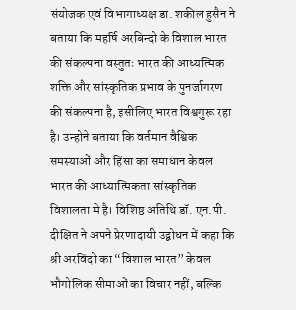संयोजक एवं विभागाध्यक्ष डा. शकील हुसैन ने बताया कि महर्षि अरबिन्दो के विशाल भारत की संकल्पना वस्तुतः भारत की आध्यत्मिक शक्ति और सांस्कृतिक प्रभाव के पुनर्जागरण की संकल्पना है, इसीलिए भारत विश्वगुरू रहा है। उन्होने बताया कि वर्तमान वैश्विक समस्याओं और हिंसा का समाधान केवल भारत की आध्यात्मिकता सांस्कृतिक विशालता मे है। विशिष्ठ अतिथि डॉ. एन.पी. दीक्षित ने अपने प्रेरणादायी उद्बोधन में कहा कि श्री अरविंदो का “विशाल भारत” केवल भौगोलिक सीमाओं का विचार नहीं, बल्कि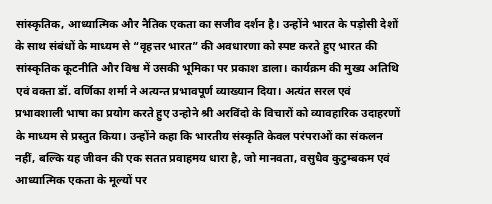सांस्कृतिक, आध्यात्मिक और नैतिक एकता का सजीव दर्शन है। उन्होंने भारत के पड़ोसी देशों के साथ संबंधों के माध्यम से “वृहत्तर भारत” की अवधारणा को स्पष्ट करते हुए भारत की सांस्कृतिक कूटनीति और विश्व में उसकी भूमिका पर प्रकाश डाला। कार्यक्रम की मुख्य अतिथि एवं वक्ता डॉ. वर्णिका शर्मा ने अत्यन्त प्रभावपूर्ण व्याख्यान दिया। अत्यंत सरल एवं प्रभावशाली भाषा का प्रयोग करते हुए उन्होने श्री अरविंदो के विचारों को व्यावहारिक उदाहरणों के माध्यम से प्रस्तुत किया। उन्होंने कहा कि भारतीय संस्कृति केवल परंपराओं का संकलन नहीं, बल्कि यह जीवन की एक सतत प्रवाहमय धारा है, जो मानवता, वसुधैव कुटुम्बकम एवं आध्यात्मिक एकता के मूल्यों पर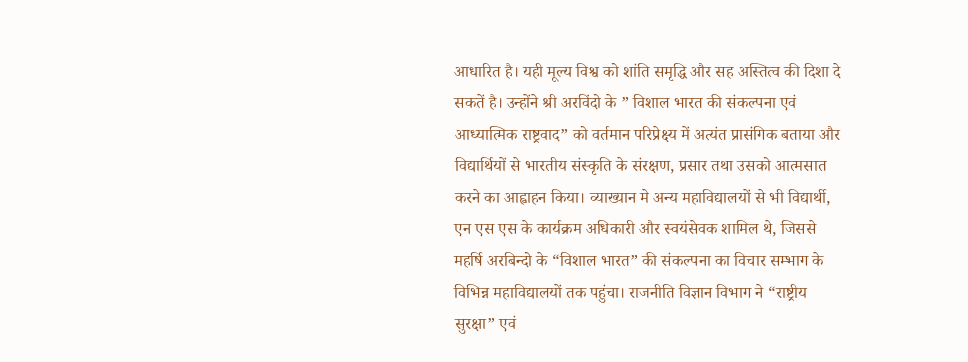आधारित है। यही मूल्य विश्व को शांति समृद्धि और सह अस्तित्व की दिशा दे सकतें है। उन्होंने श्री अरविंदो के ” विशाल भारत की संकल्पना एवं आध्यात्मिक राष्ट्रवाद” को वर्तमान परिप्रेक्ष्य में अत्यंत प्रासंगिक बताया और विद्यार्थियों से भारतीय संस्कृति के संरक्षण, प्रसार तथा उसको आत्मसात करने का आह्वाहन किया। व्याख्यान मे अन्य महाविद्यालयों से भी विद्यार्थी, एन एस एस के कार्यक्रम अधिकारी और स्वयंसेवक शामिल थे, जिससे महर्षि अरबिन्दो के “विशाल भारत” की संकल्पना का विचार सम्भाग के विभिन्न महाविद्यालयों तक पहुंचा। राजनीति विज्ञान विभाग ने “राष्ट्रीय सुरक्षा” एवं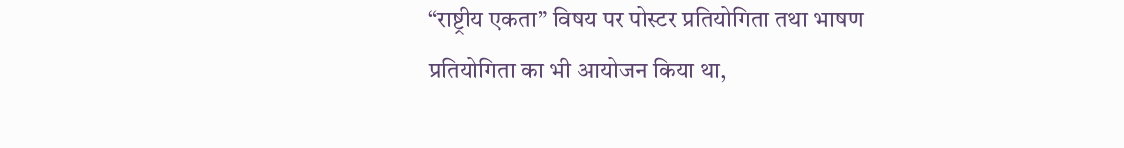“राष्ट्रीय एकता” विषय पर पोस्टर प्रतियोगिता तथा भाषण प्रतियोगिता का भी आयोजन किया था,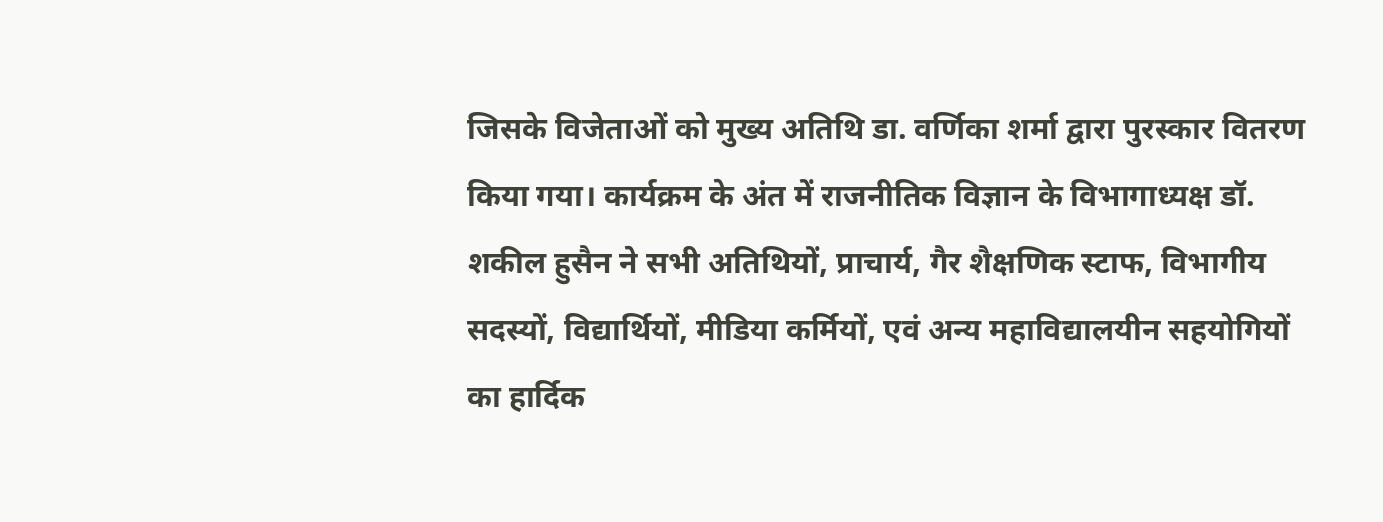जिसके विजेताओं को मुख्य अतिथि डा. वर्णिका शर्मा द्वारा पुरस्कार वितरण किया गया। कार्यक्रम के अंत में राजनीतिक विज्ञान के विभागाध्यक्ष डॉ. शकील हुसैन ने सभी अतिथियों, प्राचार्य, गैर शैक्षणिक स्टाफ, विभागीय सदस्यों, विद्यार्थियों, मीडिया कर्मियों, एवं अन्य महाविद्यालयीन सहयोगियों का हार्दिक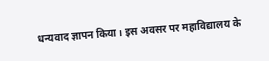धन्यवाद ज्ञापन किया। इस अवसर पर महाविद्यालय के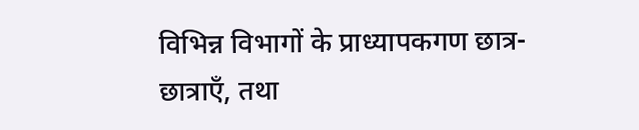विभिन्न विभागों के प्राध्यापकगण छात्र-छात्राएँ, तथा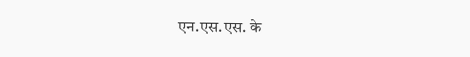एन.एस.एस. के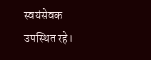स्वयंसेवक उपस्थित रहे।